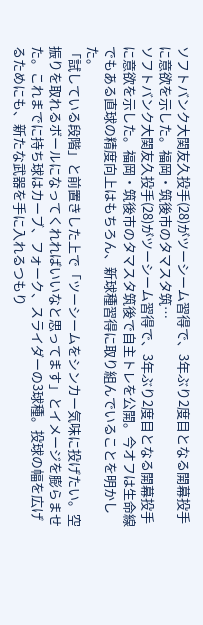ソフトバンク大関友久投手(28)がツーシーム習得で、3年ぶり2度目となる開幕投手に意欲を示した。福岡・筑後市のタマスタ筑…
ソフトバンク大関友久投手(28)がツーシーム習得で、3年ぶり2度目となる開幕投手に意欲を示した。福岡・筑後市のタマスタ筑後で自主トレを公開。今オフは生命線でもある直球の精度向上はもちろん、新球種習得に取り組んでいることを明かした。
「試している段階」と前置きした上で「ツーシームをシンカー気味に投げたい。空振りを取れるボールになってくれればいいなと思ってます」とイメージを膨らませた。これまでに持ち球はカーブ、フォーク、スライダーの3球種。投球の幅を広げるためにも、新たな武器を手に入れるつもり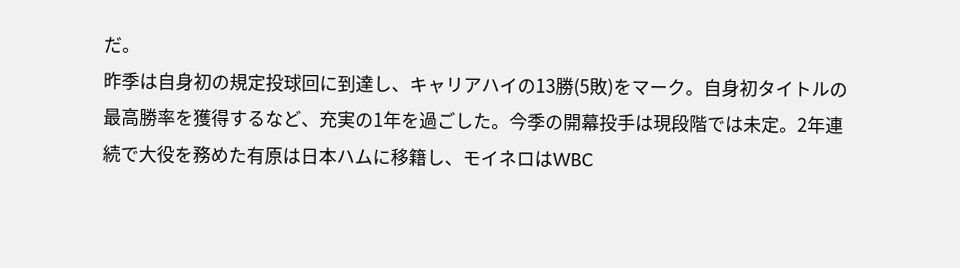だ。
昨季は自身初の規定投球回に到達し、キャリアハイの13勝(5敗)をマーク。自身初タイトルの最高勝率を獲得するなど、充実の1年を過ごした。今季の開幕投手は現段階では未定。2年連続で大役を務めた有原は日本ハムに移籍し、モイネロはWBC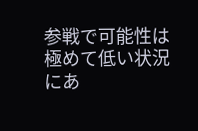参戦で可能性は極めて低い状況にあ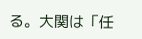る。大関は「任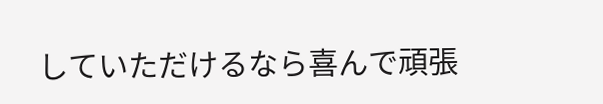していただけるなら喜んで頑張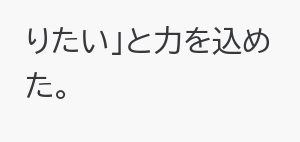りたい」と力を込めた。